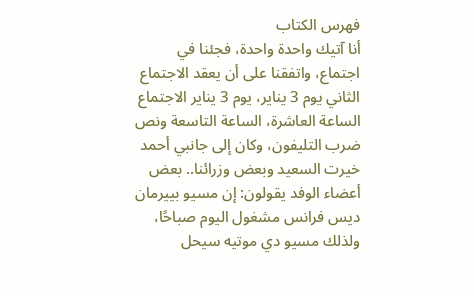فهرس الكتاب
أنا آتيك واحدة واحدة، فجئنا في اجتماع، واتفقنا على أن يعقد الاجتماع الثاني يوم 3 يناير، يوم 3 يناير الاجتماع الساعة العاشرة، الساعة التاسعة ونص ضرب التليفون، وكان إلى جانبي أحمد خيرت السعيد وبعض وزرائنا.. بعض أعضاء الوفد يقولون: إن مسيو بييرمان ديس فرانس مشغول اليوم صباحًا، ولذلك مسيو دي موتيه سيحل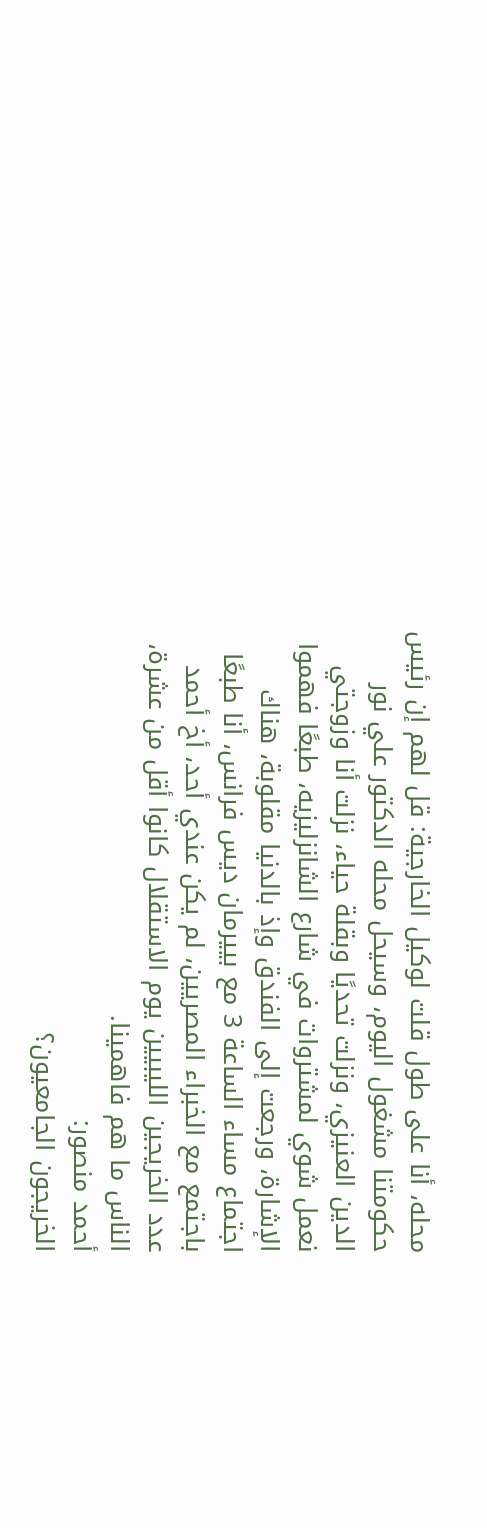محله، أنا على طول قلت لوكيل الخارجية: قل لهم إن رئيس حكومتنا مشغول اليوم، وسيحل محله الدكتور علي نور الدين العنيزي، ونزلت تحديًا وبقلة حياء، نزلت أنا وزوجتي نعمل شوي لمشتروات في شارع الشانزليزيه، طبعًا فهموا الإشارة، ورجعت إلى الفندق وإذ بالدنيا مقلوبة، هناك اجتماع مساء الساعة 3 مع بييرمان ديس فرانس، أنا طبعًا باجتمع مع الخبراء المصريين، لم يكن عندي أحد، أخ أحمد عدد الخريجين الليبيين يوم الاستقلال كانوا أقل من عشرة، الناس ما هم فاهمينا.
أحمد منصور:
الخريجون الجامعيون؟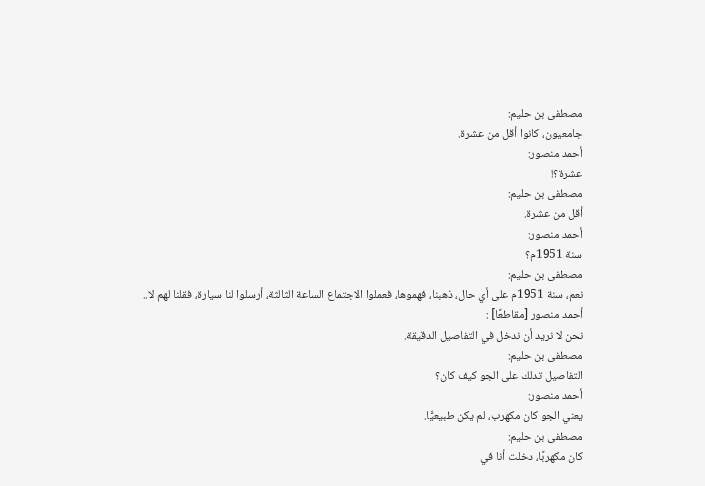مصطفى بن حليم:
جامعيون، كانوا أقل من عشرة.
أحمد منصور:
عشرة؟!
مصطفى بن حليم:
أقل من عشرة.
أحمد منصور:
سنة 1951م؟
مصطفى بن حليم:
نعم، سنة 1951م على أي حال، ذهبنا، فهموها، فعملوا الاجتماع الساعة الثالثة، أرسلوا لنا سيارة، فقلنا لهم لا..
أحمد منصور [مقاطعًا] :
نحن لا نريد أن ندخل في التفاصيل الدقيقة.
مصطفى بن حليم:
التفاصيل تدلك على الجو كيف كان؟
أحمد منصور:
يعني الجو كان مكهرب، لم يكن طبيعيًّا.
مصطفى بن حليم:
كان مكهربًا، دخلت أنا في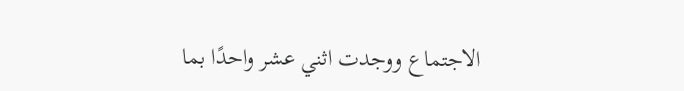الاجتماع ووجدت اثني عشر واحدًا بما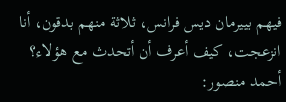فيهم بييرمان ديس فرانس، ثلاثة منهم بدقون، أنا انزعجت، كيف أعرف أن أتحدث مع هؤلاء؟
أحمد منصور: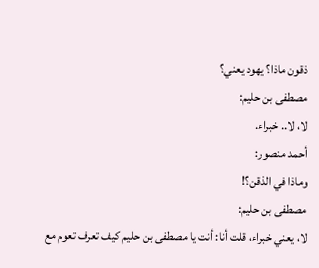ذقون ماذا؟ يهود يعني؟
مصطفى بن حليم:
لا، لا.. خبراء.
أحمد منصور:
وماذا في الذقن؟!
مصطفى بن حليم:
لا، يعني خبراء، قلت أنا: أنت يا مصطفى بن حليم كيف تعرف تعوم مع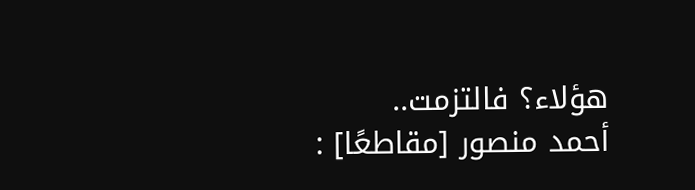هؤلاء؟ فالتزمت..
أحمد منصور [مقاطعًا] :